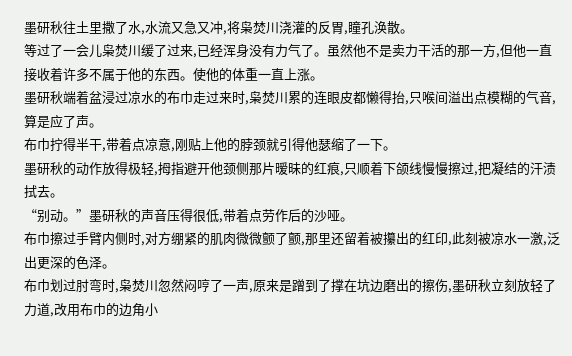墨研秋往土里撒了水,水流又急又冲,将枭焚川浇灌的反胃,瞳孔涣散。
等过了一会儿枭焚川缓了过来,已经浑身没有力气了。虽然他不是卖力干活的那一方,但他一直接收着许多不属于他的东西。使他的体重一直上涨。
墨研秋端着盆浸过凉水的布巾走过来时,枭焚川累的连眼皮都懒得抬,只喉间溢出点模糊的气音,算是应了声。
布巾拧得半干,带着点凉意,刚贴上他的脖颈就引得他瑟缩了一下。
墨研秋的动作放得极轻,拇指避开他颈侧那片暧昧的红痕,只顺着下颌线慢慢擦过,把凝结的汗渍拭去。
“别动。”墨研秋的声音压得很低,带着点劳作后的沙哑。
布巾擦过手臂内侧时,对方绷紧的肌肉微微颤了颤,那里还留着被攥出的红印,此刻被凉水一激,泛出更深的色泽。
布巾划过肘弯时,枭焚川忽然闷哼了一声,原来是蹭到了撑在坑边磨出的擦伤,墨研秋立刻放轻了力道,改用布巾的边角小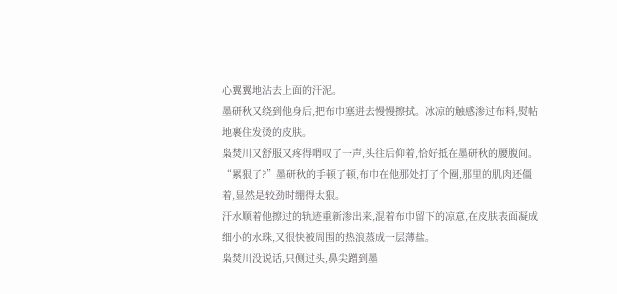心翼翼地沾去上面的汗泥。
墨研秋又绕到他身后,把布巾塞进去慢慢擦拭。冰凉的触感渗过布料,熨帖地裹住发烫的皮肤。
枭焚川又舒服又疼得喟叹了一声,头往后仰着,恰好抵在墨研秋的腰腹间。
“累狠了?”墨研秋的手顿了顿,布巾在他那处打了个圈,那里的肌肉还僵着,显然是较劲时绷得太狠。
汗水顺着他擦过的轨迹重新渗出来,混着布巾留下的凉意,在皮肤表面凝成细小的水珠,又很快被周围的热浪蒸成一层薄盐。
枭焚川没说话,只侧过头,鼻尖蹭到墨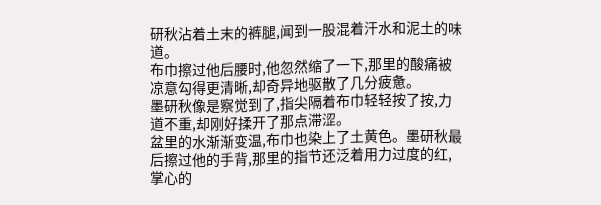研秋沾着土末的裤腿,闻到一股混着汗水和泥土的味道。
布巾擦过他后腰时,他忽然缩了一下,那里的酸痛被凉意勾得更清晰,却奇异地驱散了几分疲惫。
墨研秋像是察觉到了,指尖隔着布巾轻轻按了按,力道不重,却刚好揉开了那点滞涩。
盆里的水渐渐变温,布巾也染上了土黄色。墨研秋最后擦过他的手背,那里的指节还泛着用力过度的红,掌心的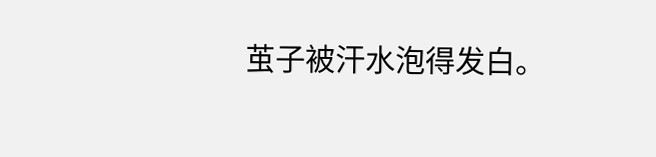茧子被汗水泡得发白。